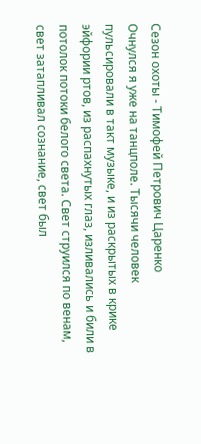Сезон охоты - Тимофей Петрович Царенко
Очнулся я уже на танцполе. Тысячи человек пульсировали в такт музыке, и из раскрытых в крике эйфории ртов, из распахнутых глаз, изливались и били в потолок потоки белого света. Свет струился по венам, свет затапливал сознание, свет был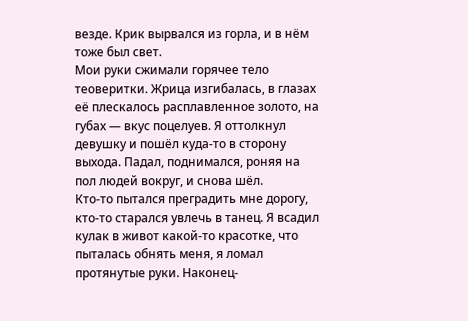везде. Крик вырвался из горла, и в нём тоже был свет.
Мои руки сжимали горячее тело теоверитки. Жрица изгибалась, в глазах её плескалось расплавленное золото, на губах — вкус поцелуев. Я оттолкнул девушку и пошёл куда-то в сторону выхода. Падал, поднимался, роняя на пол людей вокруг, и снова шёл.
Кто-то пытался преградить мне дорогу, кто-то старался увлечь в танец. Я всадил кулак в живот какой-то красотке, что пыталась обнять меня, я ломал протянутые руки. Наконец-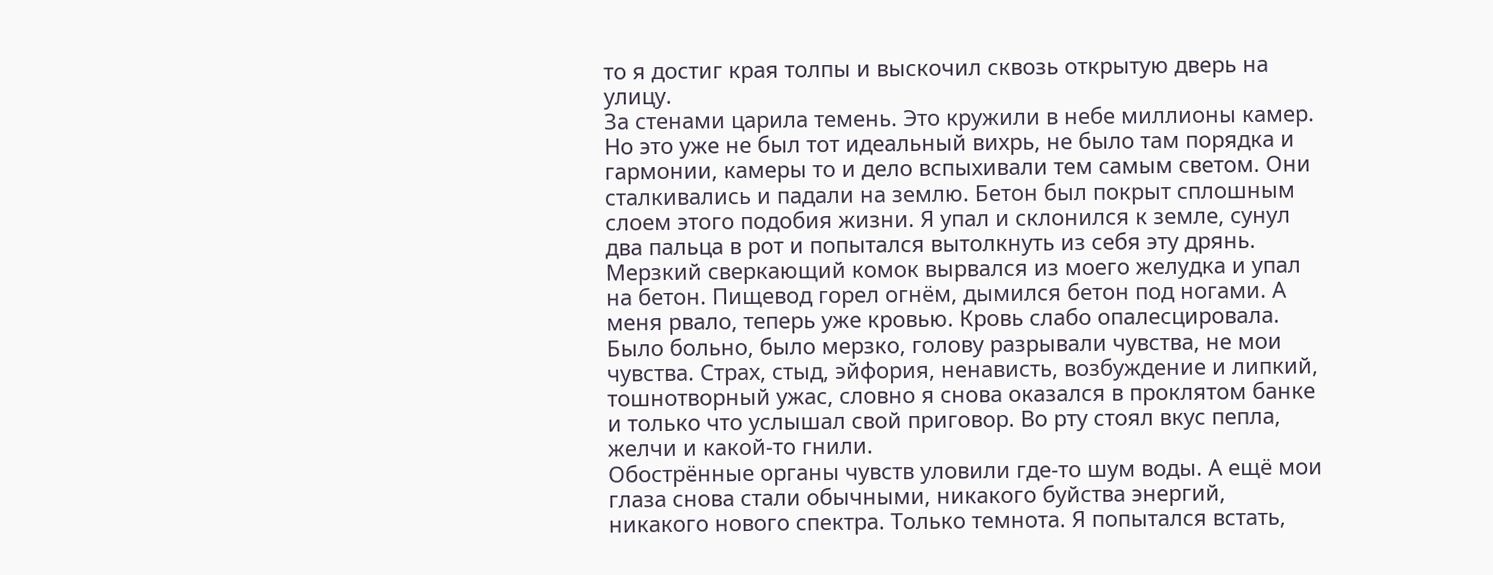то я достиг края толпы и выскочил сквозь открытую дверь на улицу.
За стенами царила темень. Это кружили в небе миллионы камер. Но это уже не был тот идеальный вихрь, не было там порядка и гармонии, камеры то и дело вспыхивали тем самым светом. Они сталкивались и падали на землю. Бетон был покрыт сплошным слоем этого подобия жизни. Я упал и склонился к земле, сунул два пальца в рот и попытался вытолкнуть из себя эту дрянь. Мерзкий сверкающий комок вырвался из моего желудка и упал на бетон. Пищевод горел огнём, дымился бетон под ногами. А меня рвало, теперь уже кровью. Кровь слабо опалесцировала.
Было больно, было мерзко, голову разрывали чувства, не мои чувства. Страх, стыд, эйфория, ненависть, возбуждение и липкий, тошнотворный ужас, словно я снова оказался в проклятом банке и только что услышал свой приговор. Во рту стоял вкус пепла, желчи и какой-то гнили.
Обострённые органы чувств уловили где-то шум воды. А ещё мои глаза снова стали обычными, никакого буйства энергий, никакого нового спектра. Только темнота. Я попытался встать,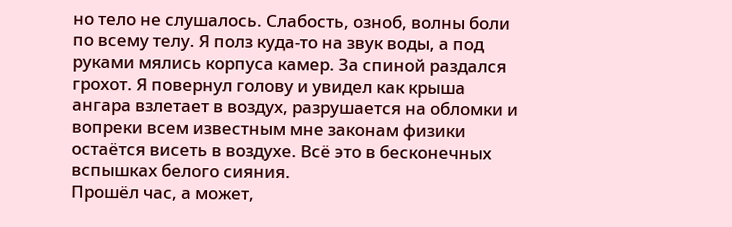но тело не слушалось. Слабость, озноб, волны боли по всему телу. Я полз куда-то на звук воды, а под руками мялись корпуса камер. За спиной раздался грохот. Я повернул голову и увидел как крыша ангара взлетает в воздух, разрушается на обломки и вопреки всем известным мне законам физики остаётся висеть в воздухе. Всё это в бесконечных вспышках белого сияния.
Прошёл час, а может,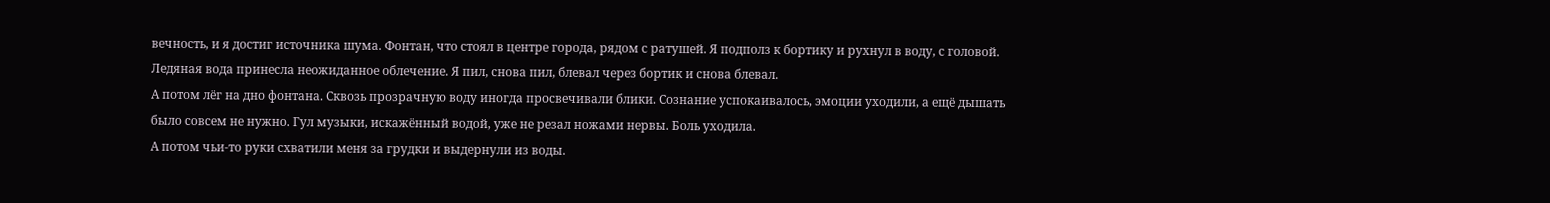вечность, и я достиг источника шума. Фонтан, что стоял в центре города, рядом с ратушей. Я подполз к бортику и рухнул в воду, с головой. Ледяная вода принесла неожиданное облечение. Я пил, снова пил, блевал через бортик и снова блевал.
А потом лёг на дно фонтана. Сквозь прозрачную воду иногда просвечивали блики. Сознание успокаивалось, эмоции уходили, а ещё дышать было совсем не нужно. Гул музыки, искажённый водой, уже не резал ножами нервы. Боль уходила.
А потом чьи-то руки схватили меня за грудки и выдернули из воды.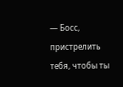— Босс, пристрелить тебя, чтобы ты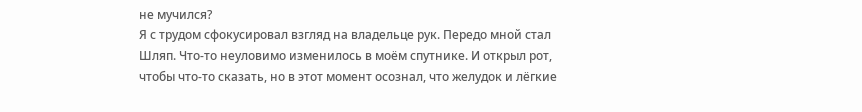не мучился?
Я с трудом сфокусировал взгляд на владельце рук. Передо мной стал Шляп. Что-то неуловимо изменилось в моём спутнике. И открыл рот, чтобы что-то сказать, но в этот момент осознал, что желудок и лёгкие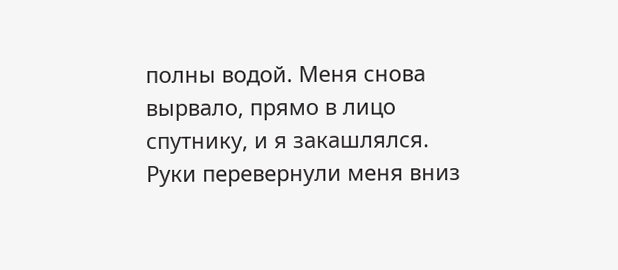полны водой. Меня снова вырвало, прямо в лицо спутнику, и я закашлялся. Руки перевернули меня вниз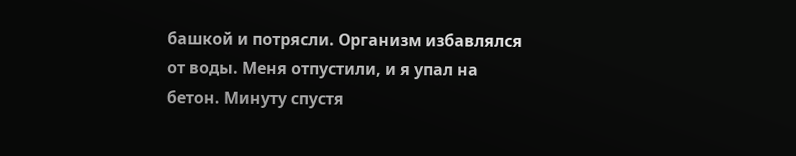башкой и потрясли. Организм избавлялся от воды. Меня отпустили, и я упал на бетон. Минуту спустя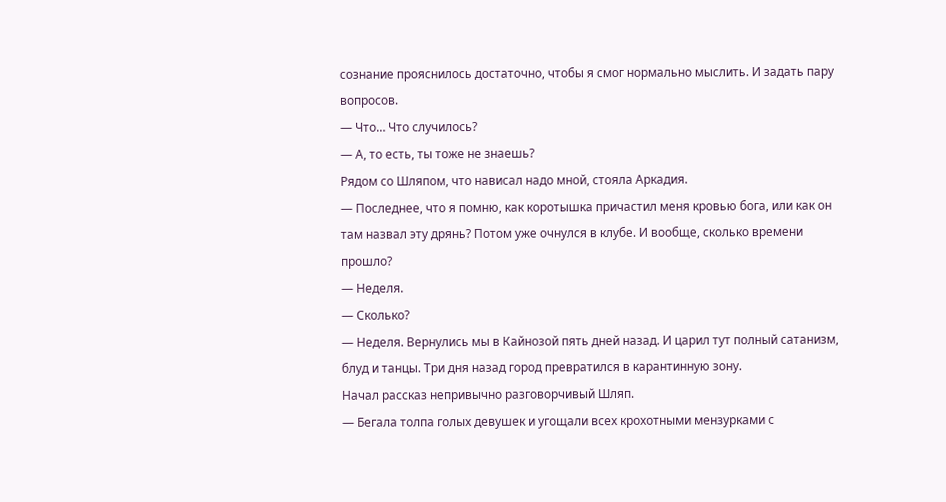сознание прояснилось достаточно, чтобы я смог нормально мыслить. И задать пару вопросов.
— Что… Что случилось?
— А, то есть, ты тоже не знаешь?
Рядом со Шляпом, что нависал надо мной, стояла Аркадия.
— Последнее, что я помню, как коротышка причастил меня кровью бога, или как он там назвал эту дрянь? Потом уже очнулся в клубе. И вообще, сколько времени прошло?
— Неделя.
— Сколько?
— Неделя. Вернулись мы в Кайнозой пять дней назад. И царил тут полный сатанизм, блуд и танцы. Три дня назад город превратился в карантинную зону.
Начал рассказ непривычно разговорчивый Шляп.
— Бегала толпа голых девушек и угощали всех крохотными мензурками с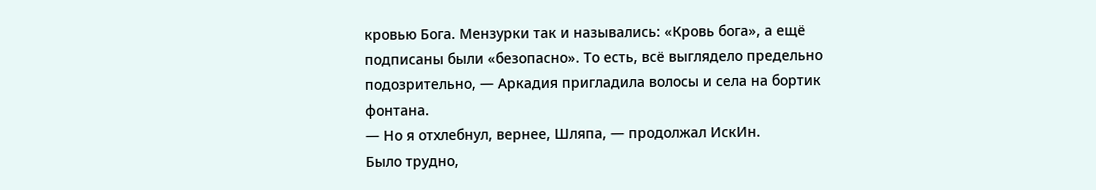кровью Бога. Мензурки так и назывались: «Кровь бога», а ещё подписаны были «безопасно». То есть, всё выглядело предельно подозрительно, — Аркадия пригладила волосы и села на бортик фонтана.
— Но я отхлебнул, вернее, Шляпа, — продолжал ИскИн.
Было трудно,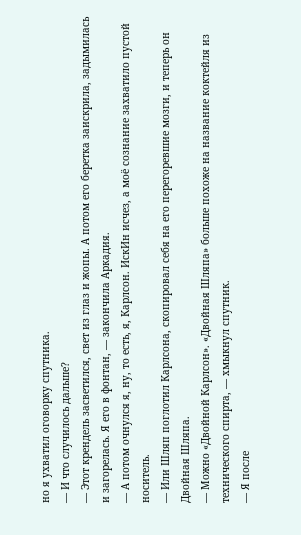но я ухватил оговорку спутника.
— И что случилось дальше?
— Этот крендель засветился, свет из глаз и жопы. А потом его беретка заискрила, задымилась и загорелась. Я его в фонтан, — закончила Аркадия.
— А потом очнулся я, ну, то есть, я, Карлсон. ИскИн исчез, а моё сознание захватило пустой носитель.
— Или Шляп поглотил Карлсона, скопировал себя на его перегоревшие мозги, и теперь он Двойная Шляпа.
— Можно «Двойной Карлсон». «Двойная Шляпа» больше похоже на название коктейля из технического спирта, — хмыкнул спутник.
— Я после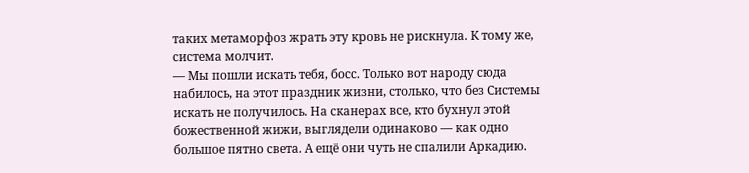таких метаморфоз жрать эту кровь не рискнула. К тому же, система молчит.
— Мы пошли искать тебя, босс. Только вот народу сюда набилось, на этот праздник жизни, столько, что без Системы искать не получилось. На сканерах все, кто бухнул этой божественной жижи, выглядели одинаково — как одно большое пятно света. А ещё они чуть не спалили Аркадию.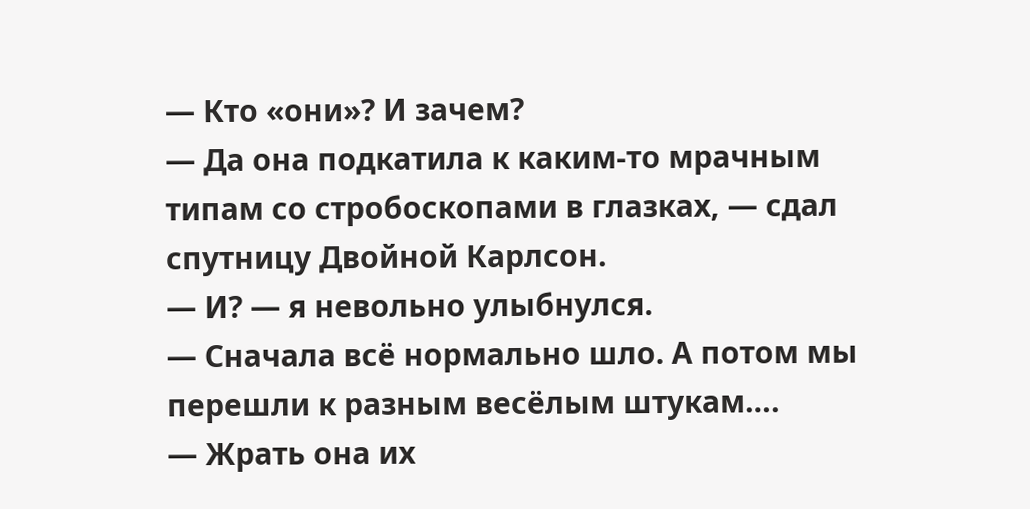— Кто «они»? И зачем?
— Да она подкатила к каким-то мрачным типам со стробоскопами в глазках, — сдал спутницу Двойной Карлсон.
— И? — я невольно улыбнулся.
— Сначала всё нормально шло. А потом мы перешли к разным весёлым штукам….
— Жрать она их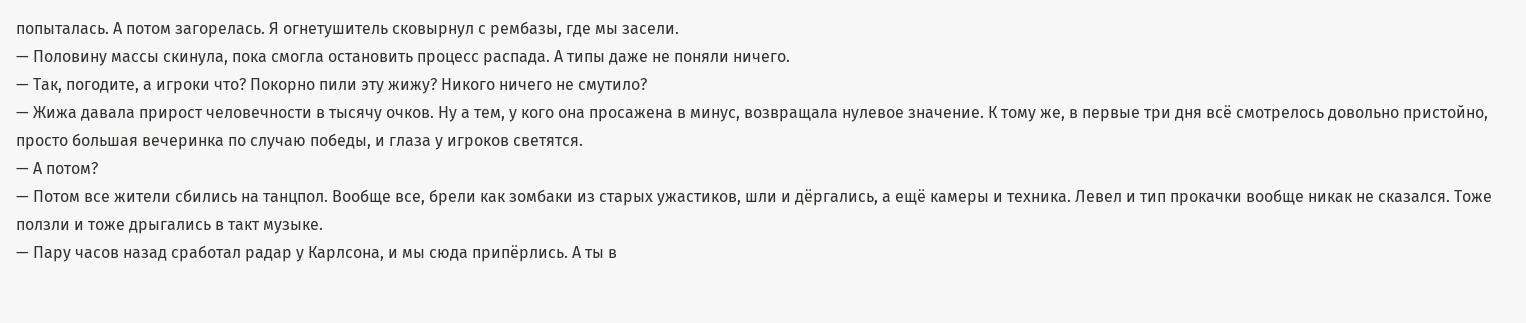попыталась. А потом загорелась. Я огнетушитель сковырнул с рембазы, где мы засели.
— Половину массы скинула, пока смогла остановить процесс распада. А типы даже не поняли ничего.
— Так, погодите, а игроки что? Покорно пили эту жижу? Никого ничего не смутило?
— Жижа давала прирост человечности в тысячу очков. Ну а тем, у кого она просажена в минус, возвращала нулевое значение. К тому же, в первые три дня всё смотрелось довольно пристойно, просто большая вечеринка по случаю победы, и глаза у игроков светятся.
— А потом?
— Потом все жители сбились на танцпол. Вообще все, брели как зомбаки из старых ужастиков, шли и дёргались, а ещё камеры и техника. Левел и тип прокачки вообще никак не сказался. Тоже ползли и тоже дрыгались в такт музыке.
— Пару часов назад сработал радар у Карлсона, и мы сюда припёрлись. А ты в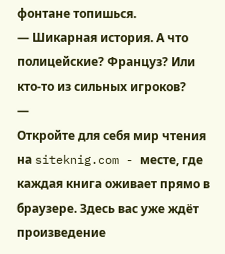фонтане топишься.
— Шикарная история. А что полицейские? Француз? Или кто-то из сильных игроков?
—
Откройте для себя мир чтения на siteknig.com - месте, где каждая книга оживает прямо в браузере. Здесь вас уже ждёт произведение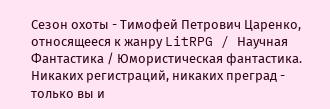Сезон охоты - Тимофей Петрович Царенко, относящееся к жанру LitRPG / Научная Фантастика / Юмористическая фантастика. Никаких регистраций, никаких преград - только вы и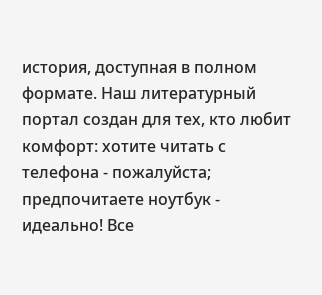история, доступная в полном формате. Наш литературный портал создан для тех, кто любит комфорт: хотите читать с телефона - пожалуйста; предпочитаете ноутбук - идеально! Все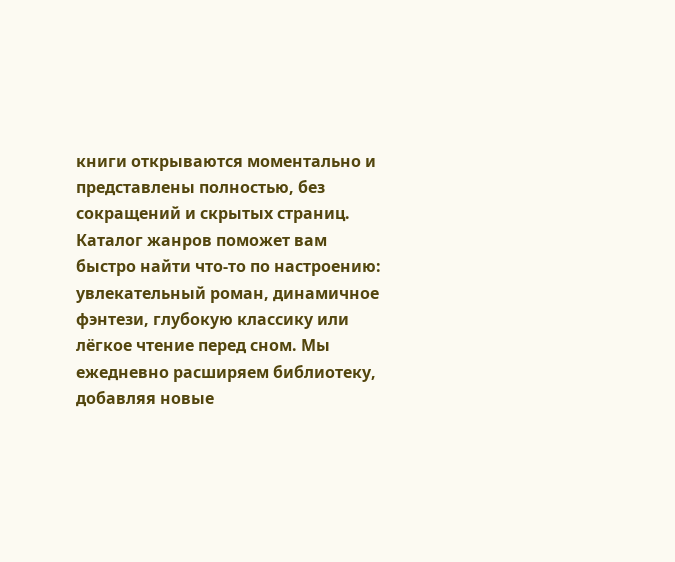книги открываются моментально и представлены полностью, без сокращений и скрытых страниц. Каталог жанров поможет вам быстро найти что-то по настроению: увлекательный роман, динамичное фэнтези, глубокую классику или лёгкое чтение перед сном. Мы ежедневно расширяем библиотеку, добавляя новые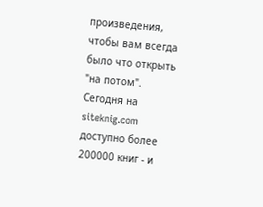произведения, чтобы вам всегда было что открыть "на потом". Сегодня на siteknig.com доступно более 200000 книг - и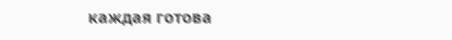каждая готова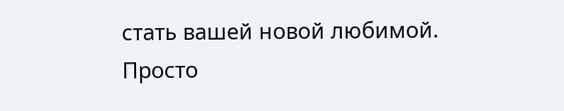стать вашей новой любимой. Просто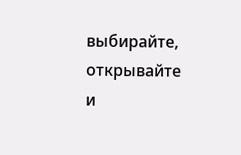выбирайте, открывайте и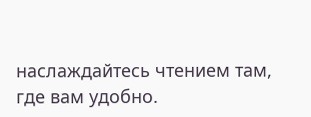наслаждайтесь чтением там, где вам удобно.